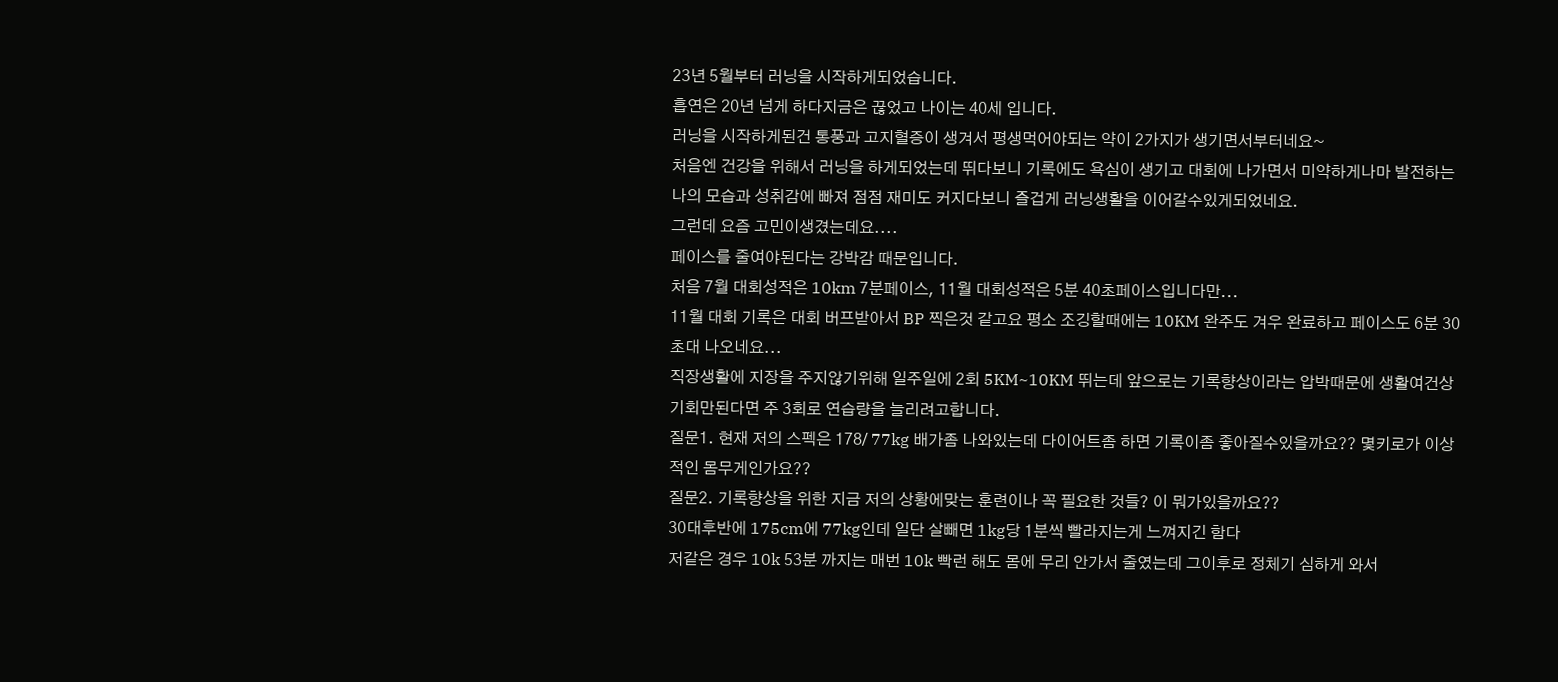23년 5월부터 러닝을 시작하게되었습니다.
흡연은 20년 넘게 하다지금은 끊었고 나이는 40세 입니다.
러닝을 시작하게된건 통풍과 고지혈증이 생겨서 평생먹어야되는 약이 2가지가 생기면서부터네요~
처음엔 건강을 위해서 러닝을 하게되었는데 뛰다보니 기록에도 욕심이 생기고 대회에 나가면서 미약하게나마 발전하는 나의 모습과 성취감에 빠져 점점 재미도 커지다보니 즐겁게 러닝생활을 이어갈수있게되었네요.
그런데 요즘 고민이생겼는데요....
페이스를 줄여야된다는 강박감 때문입니다.
처음 7월 대회성적은 10km 7분페이스, 11월 대회성적은 5분 40초페이스입니다만...
11월 대회 기록은 대회 버프받아서 BP 찍은것 같고요 평소 조깅할때에는 10KM 완주도 겨우 완료하고 페이스도 6분 30초대 나오네요...
직장생활에 지장을 주지않기위해 일주일에 2회 5KM~10KM 뛰는데 앞으로는 기록향상이라는 압박때문에 생활여건상 기회만된다면 주 3회로 연습량을 늘리려고합니다.
질문1. 현재 저의 스펙은 178/ 77kg 배가좀 나와있는데 다이어트좀 하면 기록이좀 좋아질수있을까요?? 몇키로가 이상적인 몸무게인가요??
질문2. 기록향상을 위한 지금 저의 상황에맞는 훈련이나 꼭 필요한 것들? 이 뭐가있을까요??
30대후반에 175cm에 77kg인데 일단 살빼면 1kg당 1분씩 빨라지는게 느껴지긴 함다
저같은 경우 10k 53분 까지는 매번 10k 빡런 해도 몸에 무리 안가서 줄였는데 그이후로 정체기 심하게 와서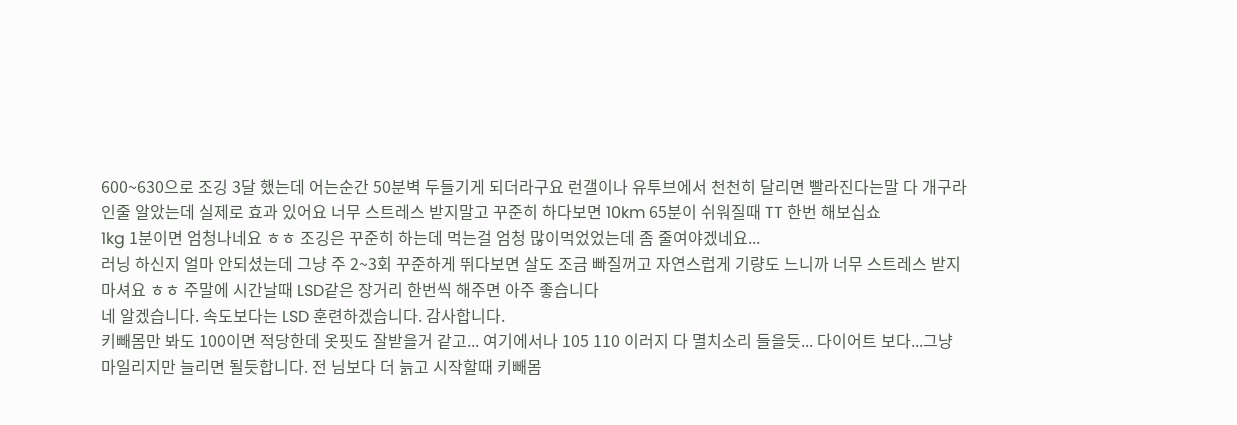600~630으로 조깅 3달 했는데 어는순간 50분벽 두들기게 되더라구요 런갤이나 유투브에서 천천히 달리면 빨라진다는말 다 개구라인줄 알았는데 실제로 효과 있어요 너무 스트레스 받지말고 꾸준히 하다보면 10km 65분이 쉬워질때 TT 한번 해보십쇼
1kg 1분이면 엄청나네요 ㅎㅎ 조깅은 꾸준히 하는데 먹는걸 엄청 많이먹었었는데 좀 줄여야겠네요...
러닝 하신지 얼마 안되셨는데 그냥 주 2~3회 꾸준하게 뛰다보면 살도 조금 빠질꺼고 자연스럽게 기량도 느니까 너무 스트레스 받지 마셔요 ㅎㅎ 주말에 시간날때 LSD같은 장거리 한번씩 해주면 아주 좋습니다
네 알겠습니다. 속도보다는 LSD 훈련하겠습니다. 감사합니다.
키빼몸만 봐도 100이면 적당한데 옷핏도 잘받을거 같고... 여기에서나 105 110 이러지 다 멸치소리 들을듯... 다이어트 보다...그냥 마일리지만 늘리면 될듯합니다. 전 님보다 더 늙고 시작할때 키빼몸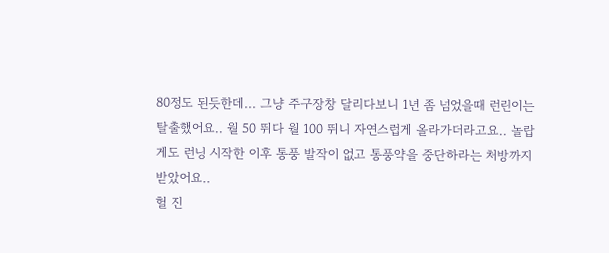80정도 된듯한데... 그냥 주구장창 달리다보니 1년 좀 넘었을때 런린이는 탈출했어요.. 월 50 뛰다 월 100 뛰니 자연스럽게 올라가더라고요.. 놀랍게도 런닝 시작한 이후 통풍 발작이 없고 통풍약을 중단하라는 처방까지 받았어요..
헐 진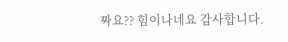짜요?? 힘이나네요 감사합니다.